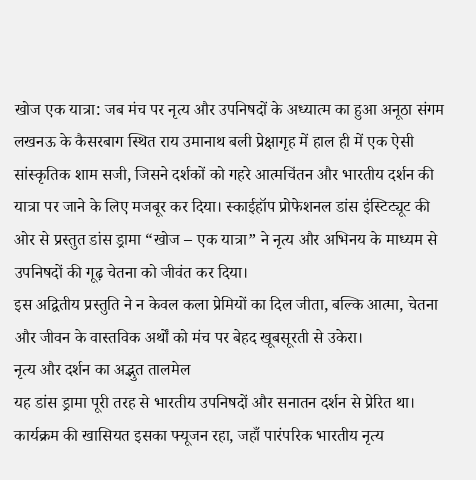खोज एक यात्रा: जब मंच पर नृत्य और उपनिषदों के अध्यात्म का हुआ अनूठा संगम
लखनऊ के कैसरबाग स्थित राय उमानाथ बली प्रेक्षागृह में हाल ही में एक ऐसी सांस्कृतिक शाम सजी, जिसने दर्शकों को गहरे आत्मचिंतन और भारतीय दर्शन की यात्रा पर जाने के लिए मजबूर कर दिया। स्काईहॉप प्रोफेशनल डांस इंस्टिट्यूट की ओर से प्रस्तुत डांस ड्रामा “खोज – एक यात्रा” ने नृत्य और अभिनय के माध्यम से उपनिषदों की गूढ़ चेतना को जीवंत कर दिया।
इस अद्वितीय प्रस्तुति ने न केवल कला प्रेमियों का दिल जीता, बल्कि आत्मा, चेतना और जीवन के वास्तविक अर्थों को मंच पर बेहद खूबसूरती से उकेरा।
नृत्य और दर्शन का अद्भुत तालमेल
यह डांस ड्रामा पूरी तरह से भारतीय उपनिषदों और सनातन दर्शन से प्रेरित था। कार्यक्रम की खासियत इसका फ्यूजन रहा, जहाँ पारंपरिक भारतीय नृत्य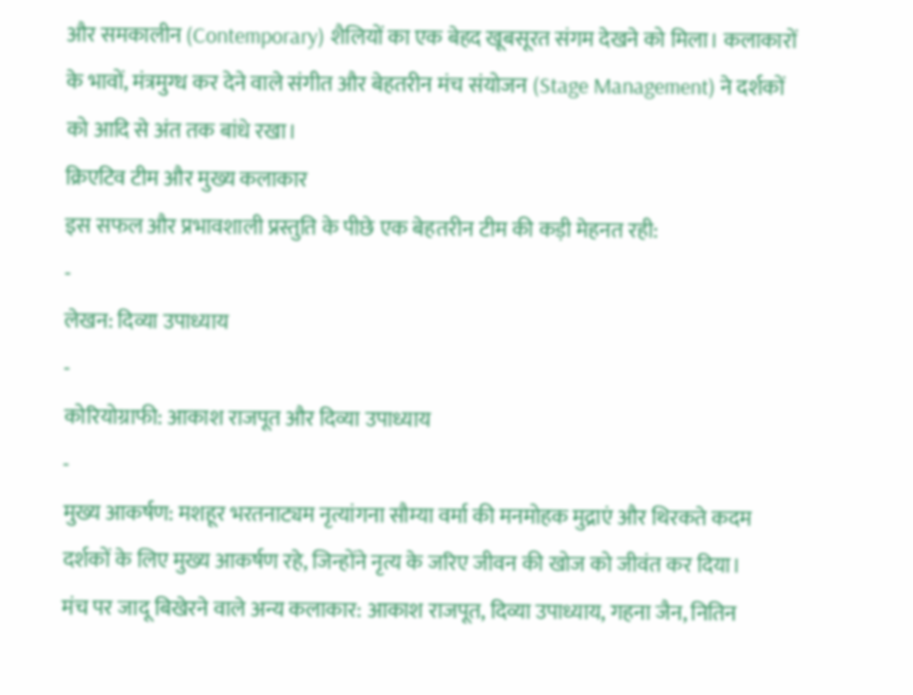और समकालीन (Contemporary) शैलियों का एक बेहद खूबसूरत संगम देखने को मिला। कलाकारों के भावों, मंत्रमुग्ध कर देने वाले संगीत और बेहतरीन मंच संयोजन (Stage Management) ने दर्शकों को आदि से अंत तक बांधे रखा।
क्रिएटिव टीम और मुख्य कलाकार
इस सफल और प्रभावशाली प्रस्तुति के पीछे एक बेहतरीन टीम की कड़ी मेहनत रही:
-
लेखन: दिव्या उपाध्याय
-
कोरियोग्राफी: आकाश राजपूत और दिव्या उपाध्याय
-
मुख्य आकर्षण: मशहूर भरतनाट्यम नृत्यांगना सौम्या वर्मा की मनमोहक मुद्राएं और थिरकते कदम दर्शकों के लिए मुख्य आकर्षण रहे, जिन्होंने नृत्य के जरिए जीवन की खोज को जीवंत कर दिया।
मंच पर जादू बिखेरने वाले अन्य कलाकार: आकाश राजपूत, दिव्या उपाध्याय, गहना जैन, नितिन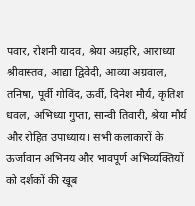पवार, रोशनी यादव, श्रेया अग्रहरि, आराध्या श्रीवास्तव, आद्या द्विवेदी, आव्या अग्रवाल, तनिषा, पूर्वी गोविंद, ऊर्वी, दिनेश मौर्य, कृतिश धवल, अभिध्या गुप्ता, सान्वी तिवारी, श्रेया मौर्य और रोहित उपाध्याय। सभी कलाकारों के ऊर्जावान अभिनय और भावपूर्ण अभिव्यक्तियों को दर्शकों की खूब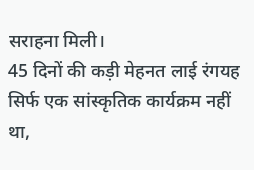सराहना मिली।
45 दिनों की कड़ी मेहनत लाई रंगयह सिर्फ एक सांस्कृतिक कार्यक्रम नहीं था,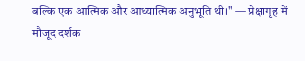बल्कि एक आत्मिक और आध्यात्मिक अनुभूति थी।" — प्रेक्षागृह में मौजूद दर्शक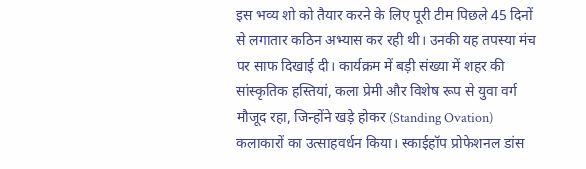इस भव्य शो को तैयार करने के लिए पूरी टीम पिछले 45 दिनों से लगातार कठिन अभ्यास कर रही थी। उनकी यह तपस्या मंच पर साफ दिखाई दी। कार्यक्रम में बड़ी संख्या में शहर की सांस्कृतिक हस्तियां, कला प्रेमी और विशेष रूप से युवा वर्ग मौजूद रहा, जिन्होंने खड़े होकर (Standing Ovation) कलाकारों का उत्साहवर्धन किया। स्काईहॉप प्रोफेशनल डांस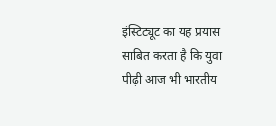इंस्टिट्यूट का यह प्रयास साबित करता है कि युवा पीढ़ी आज भी भारतीय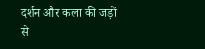दर्शन और कला की जड़ों से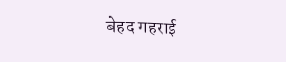बेहद गहराई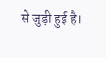से जुड़ी हुई है।